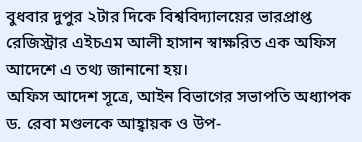বুধবার দুপুর ২টার দিকে বিশ্ববিদ্যালয়ের ভারপ্রাপ্ত রেজিস্ট্রার এইচএম আলী হাসান স্বাক্ষরিত এক অফিস আদেশে এ তথ্য জানানো হয়।
অফিস আদেশ সূত্রে, আইন বিভাগের সভাপতি অধ্যাপক ড. রেবা মণ্ডলকে আহ্বায়ক ও উপ-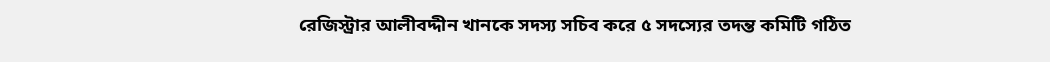রেজিস্ট্রার আলীবদ্দীন খানকে সদস্য সচিব করে ৫ সদস্যের তদন্ত কমিটি গঠিত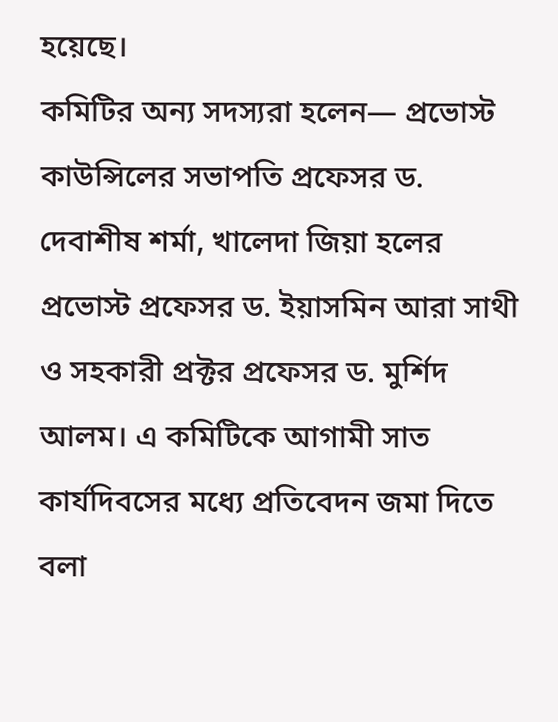হয়েছে।
কমিটির অন্য সদস্যরা হলেন— প্রভোস্ট কাউন্সিলের সভাপতি প্রফেসর ড. দেবাশীষ শর্মা, খালেদা জিয়া হলের প্রভোস্ট প্রফেসর ড. ইয়াসমিন আরা সাথী ও সহকারী প্রক্টর প্রফেসর ড. মুর্শিদ আলম। এ কমিটিকে আগামী সাত কার্যদিবসের মধ্যে প্রতিবেদন জমা দিতে বলা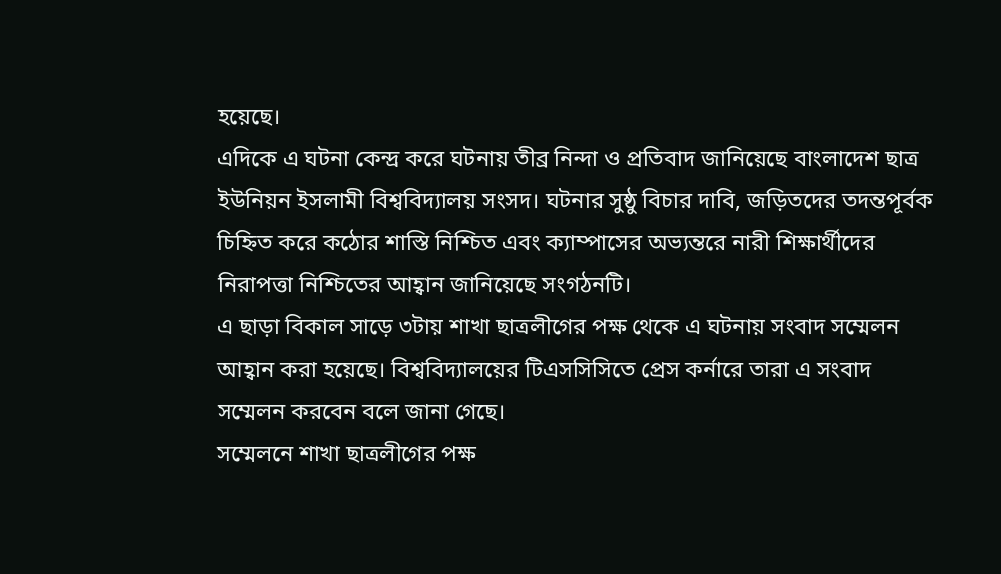হয়েছে।
এদিকে এ ঘটনা কেন্দ্র করে ঘটনায় তীব্র নিন্দা ও প্রতিবাদ জানিয়েছে বাংলাদেশ ছাত্র ইউনিয়ন ইসলামী বিশ্ববিদ্যালয় সংসদ। ঘটনার সুষ্ঠু বিচার দাবি, জড়িতদের তদন্তপূর্বক চিহ্নিত করে কঠোর শাস্তি নিশ্চিত এবং ক্যাম্পাসের অভ্যন্তরে নারী শিক্ষার্থীদের নিরাপত্তা নিশ্চিতের আহ্বান জানিয়েছে সংগঠনটি।
এ ছাড়া বিকাল সাড়ে ৩টায় শাখা ছাত্রলীগের পক্ষ থেকে এ ঘটনায় সংবাদ সম্মেলন আহ্বান করা হয়েছে। বিশ্ববিদ্যালয়ের টিএসসিসিতে প্রেস কর্নারে তারা এ সংবাদ সম্মেলন করবেন বলে জানা গেছে।
সম্মেলনে শাখা ছাত্রলীগের পক্ষ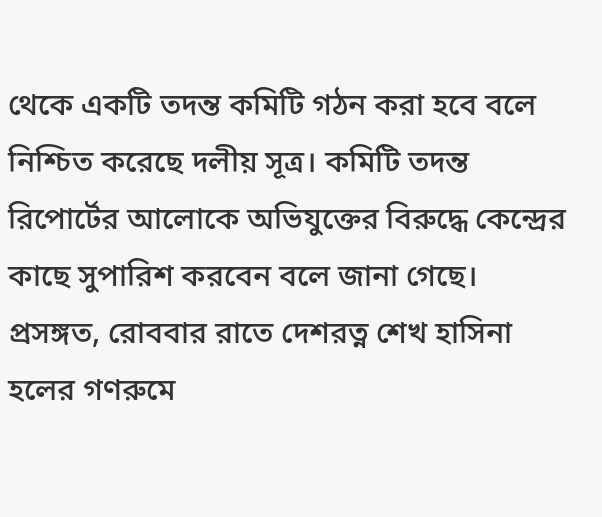থেকে একটি তদন্ত কমিটি গঠন করা হবে বলে নিশ্চিত করেছে দলীয় সূত্র। কমিটি তদন্ত রিপোর্টের আলোকে অভিযুক্তের বিরুদ্ধে কেন্দ্রের কাছে সুপারিশ করবেন বলে জানা গেছে।
প্রসঙ্গত, রোববার রাতে দেশরত্ন শেখ হাসিনা হলের গণরুমে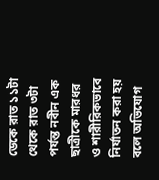ডেকে রাত ১১টা থেকে রাত ৩টা পর্যন্ত নবীন এক ছাত্রীকে মারধর ও শারীরিকভাবে নির্যাতন করা হয় বলে অভিযোগ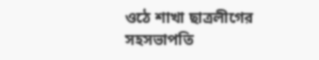ওঠে শাখা ছাত্রলীগের সহসভাপতি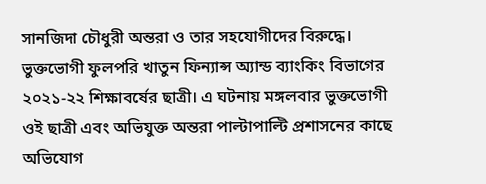সানজিদা চৌধুরী অন্তরা ও তার সহযোগীদের বিরুদ্ধে। ভুক্তভোগী ফুলপরি খাতুন ফিন্যান্স অ্যান্ড ব্যাংকিং বিভাগের ২০২১-২২ শিক্ষাবর্ষের ছাত্রী। এ ঘটনায় মঙ্গলবার ভুক্তভোগী ওই ছাত্রী এবং অভিযুক্ত অন্তরা পাল্টাপাল্টি প্রশাসনের কাছে অভিযোগ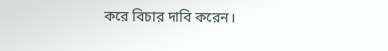করে বিচার দাবি করেন।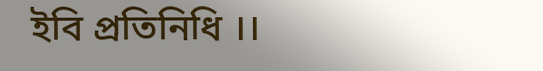ইবি প্রতিনিধি ।।